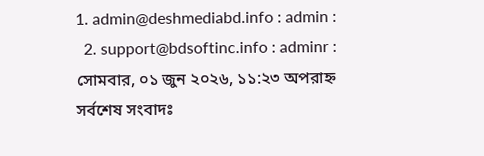1. admin@deshmediabd.info : admin :
  2. support@bdsoftinc.info : adminr :
সোমবার, ০১ জুন ২০২৬, ১১:২৩ অপরাহ্ন
সর্বশেষ সংবাদঃ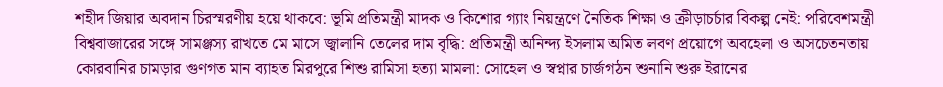শহীদ জিয়ার অবদান চিরস্মরণীয় হয়ে থাকবে: ভূমি প্রতিমন্ত্রী মাদক ও কিশোর গ্যাং নিয়ন্ত্রণে নৈতিক শিক্ষা ও ক্রীড়াচর্চার বিকল্প নেই: পরিবেশমন্ত্রী বিশ্ববাজারের সঙ্গে সামঞ্জস্য রাখতে মে মাসে জ্বালানি তেলের দাম বৃদ্ধি: প্রতিমন্ত্রী অনিন্দ্য ইসলাম অমিত লবণ প্রয়োগে অবহেলা ও অসচেতনতায় কোরবানির চামড়ার গুণগত মান ব্যাহত মিরপুরে শিশু রামিসা হত্যা মামলা: সোহেল ও স্বপ্নার চার্জগঠন শুনানি শুরু ইরানের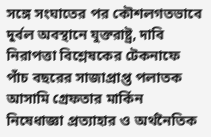সঙ্গে সংঘাতের পর কৌশলগতভাবে দুর্বল অবস্থানে যুক্তরাষ্ট্র, দাবি নিরাপত্তা বিশ্লেষকের টেকনাফে পাঁচ বছরের সাজাপ্রাপ্ত পলাতক আসামি গ্রেফতার মার্কিন নিষেধাজ্ঞা প্রত্যাহার ও অর্থনৈতিক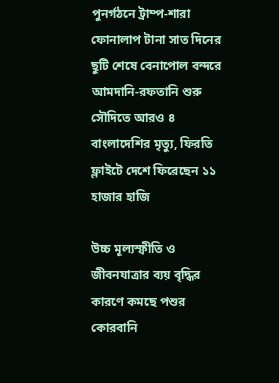পুনর্গঠনে ট্রাম্প-শারা ফোনালাপ টানা সাত দিনের ছুটি শেষে বেনাপোল বন্দরে আমদানি-রফতানি শুরু সৌদিতে আরও ৪ বাংলাদেশির মৃত্যু, ফিরতি ফ্লাইটে দেশে ফিরেছেন ১১ হাজার হাজি

উচ্চ মূল্যস্ফীতি ও জীবনযাত্রার ব্যয় বৃদ্ধির কারণে কমছে পশুর কোরবানি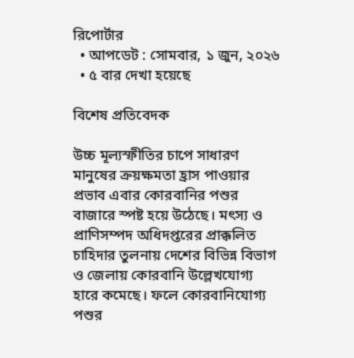রিপোর্টার
  • আপডেট : সোমবার, ১ জুন, ২০২৬
  • ৫ বার দেখা হয়েছে

বিশেষ প্রতিবেদক

উচ্চ মূল্যস্ফীতির চাপে সাধারণ মানুষের ক্রয়ক্ষমতা হ্রাস পাওয়ার প্রভাব এবার কোরবানির পশুর বাজারে স্পষ্ট হয়ে উঠেছে। মৎস্য ও প্রাণিসম্পদ অধিদপ্তরের প্রাক্কলিত চাহিদার তুলনায় দেশের বিভিন্ন বিভাগ ও জেলায় কোরবানি উল্লেখযোগ্য হারে কমেছে। ফলে কোরবানিযোগ্য পশুর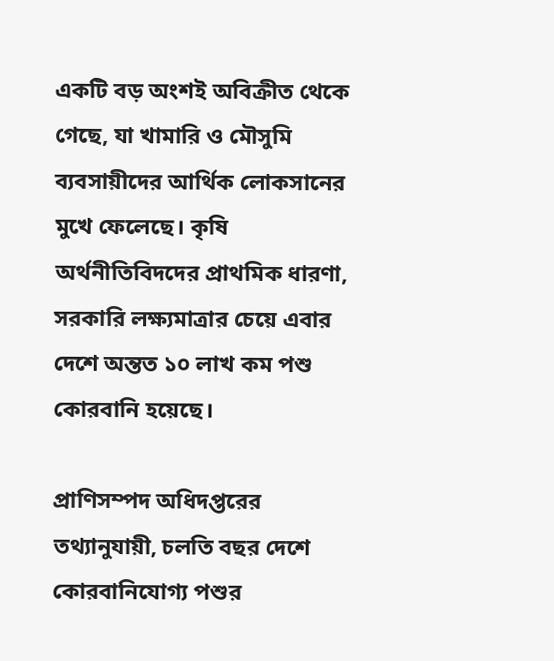একটি বড় অংশই অবিক্রীত থেকে গেছে, যা খামারি ও মৌসুমি ব্যবসায়ীদের আর্থিক লোকসানের মুখে ফেলেছে। কৃষি অর্থনীতিবিদদের প্রাথমিক ধারণা, সরকারি লক্ষ্যমাত্রার চেয়ে এবার দেশে অন্তত ১০ লাখ কম পশু কোরবানি হয়েছে।

প্রাণিসম্পদ অধিদপ্তরের তথ্যানুযায়ী, চলতি বছর দেশে কোরবানিযোগ্য পশুর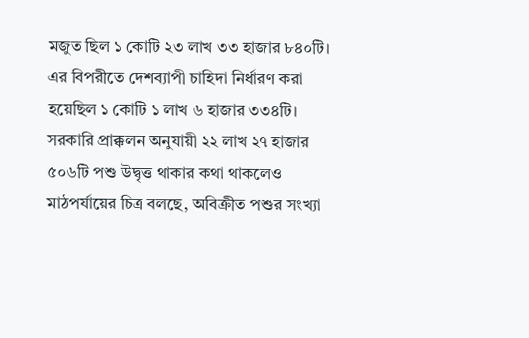মজুত ছিল ১ কোটি ২৩ লাখ ৩৩ হাজার ৮৪০টি। এর বিপরীতে দেশব্যাপী চাহিদা নির্ধারণ করা হয়েছিল ১ কোটি ১ লাখ ৬ হাজার ৩৩৪টি। সরকারি প্রাক্কলন অনুযায়ী ২২ লাখ ২৭ হাজার ৫০৬টি পশু উদ্বৃত্ত থাকার কথা থাকলেও মাঠপর্যায়ের চিত্র বলছে, অবিক্রীত পশুর সংখ্যা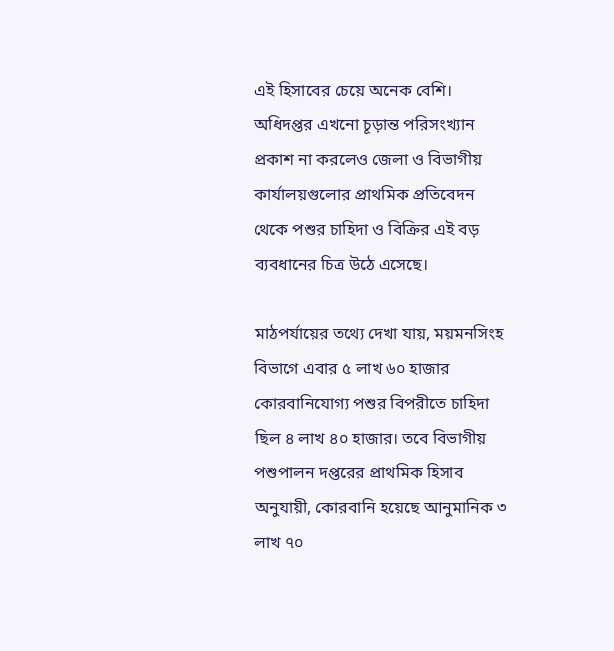এই হিসাবের চেয়ে অনেক বেশি। অধিদপ্তর এখনো চূড়ান্ত পরিসংখ্যান প্রকাশ না করলেও জেলা ও বিভাগীয় কার্যালয়গুলোর প্রাথমিক প্রতিবেদন থেকে পশুর চাহিদা ও বিক্রির এই বড় ব্যবধানের চিত্র উঠে এসেছে।

মাঠপর্যায়ের তথ্যে দেখা যায়, ময়মনসিংহ বিভাগে এবার ৫ লাখ ৬০ হাজার কোরবানিযোগ্য পশুর বিপরীতে চাহিদা ছিল ৪ লাখ ৪০ হাজার। তবে বিভাগীয় পশুপালন দপ্তরের প্রাথমিক হিসাব অনুযায়ী, কোরবানি হয়েছে আনুমানিক ৩ লাখ ৭০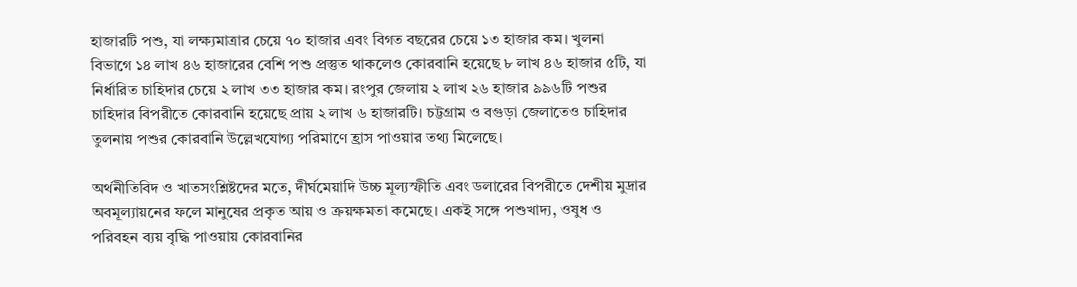হাজারটি পশু, যা লক্ষ্যমাত্রার চেয়ে ৭০ হাজার এবং বিগত বছরের চেয়ে ১৩ হাজার কম। খুলনা বিভাগে ১৪ লাখ ৪৬ হাজারের বেশি পশু প্রস্তুত থাকলেও কোরবানি হয়েছে ৮ লাখ ৪৬ হাজার ৫টি, যা নির্ধারিত চাহিদার চেয়ে ২ লাখ ৩৩ হাজার কম। রংপুর জেলায় ২ লাখ ২৬ হাজার ৯৯৬টি পশুর চাহিদার বিপরীতে কোরবানি হয়েছে প্রায় ২ লাখ ৬ হাজারটি। চট্টগ্রাম ও বগুড়া জেলাতেও চাহিদার তুলনায় পশুর কোরবানি উল্লেখযোগ্য পরিমাণে হ্রাস পাওয়ার তথ্য মিলেছে।

অর্থনীতিবিদ ও খাতসংশ্লিষ্টদের মতে, দীর্ঘমেয়াদি উচ্চ মূল্যস্ফীতি এবং ডলারের বিপরীতে দেশীয় মুদ্রার অবমূল্যায়নের ফলে মানুষের প্রকৃত আয় ও ক্রয়ক্ষমতা কমেছে। একই সঙ্গে পশুখাদ্য, ওষুধ ও পরিবহন ব্যয় বৃদ্ধি পাওয়ায় কোরবানির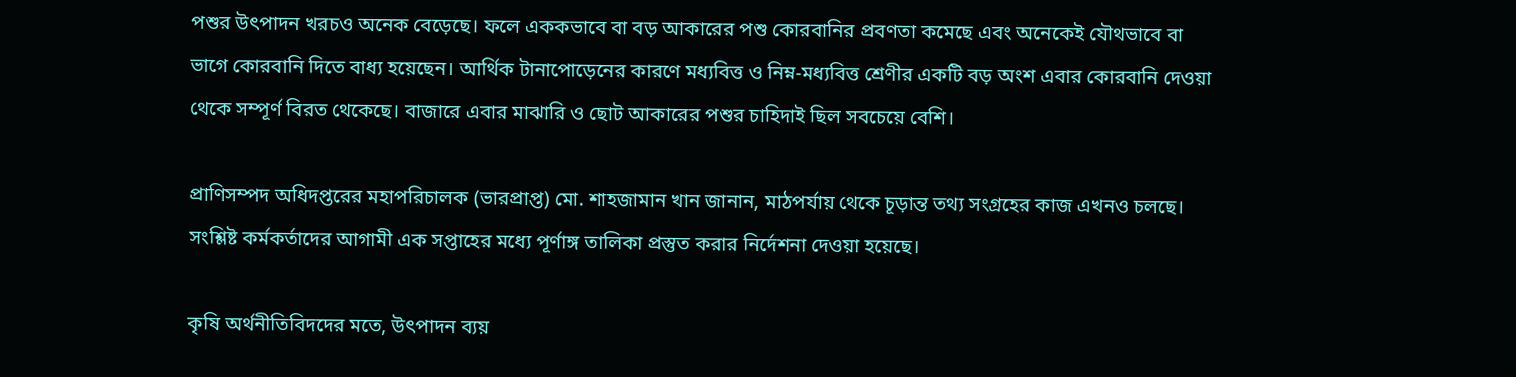পশুর উৎপাদন খরচও অনেক বেড়েছে। ফলে এককভাবে বা বড় আকারের পশু কোরবানির প্রবণতা কমেছে এবং অনেকেই যৌথভাবে বা ভাগে কোরবানি দিতে বাধ্য হয়েছেন। আর্থিক টানাপোড়েনের কারণে মধ্যবিত্ত ও নিম্ন-মধ্যবিত্ত শ্রেণীর একটি বড় অংশ এবার কোরবানি দেওয়া থেকে সম্পূর্ণ বিরত থেকেছে। বাজারে এবার মাঝারি ও ছোট আকারের পশুর চাহিদাই ছিল সবচেয়ে বেশি।

প্রাণিসম্পদ অধিদপ্তরের মহাপরিচালক (ভারপ্রাপ্ত) মো. শাহজামান খান জানান, মাঠপর্যায় থেকে চূড়ান্ত তথ্য সংগ্রহের কাজ এখনও চলছে। সংশ্লিষ্ট কর্মকর্তাদের আগামী এক সপ্তাহের মধ্যে পূর্ণাঙ্গ তালিকা প্রস্তুত করার নির্দেশনা দেওয়া হয়েছে।

কৃষি অর্থনীতিবিদদের মতে, উৎপাদন ব্যয়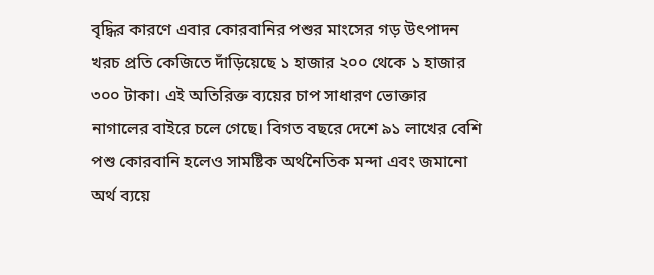বৃদ্ধির কারণে এবার কোরবানির পশুর মাংসের গড় উৎপাদন খরচ প্রতি কেজিতে দাঁড়িয়েছে ১ হাজার ২০০ থেকে ১ হাজার ৩০০ টাকা। এই অতিরিক্ত ব্যয়ের চাপ সাধারণ ভোক্তার নাগালের বাইরে চলে গেছে। বিগত বছরে দেশে ৯১ লাখের বেশি পশু কোরবানি হলেও সামষ্টিক অর্থনৈতিক মন্দা এবং জমানো অর্থ ব্যয়ে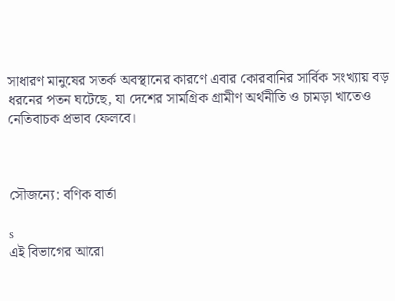সাধারণ মানুষের সতর্ক অবস্থানের কারণে এবার কোরবানির সার্বিক সংখ্যায় বড় ধরনের পতন ঘটেছে, যা দেশের সামগ্রিক গ্রামীণ অর্থনীতি ও চামড়া খাতেও নেতিবাচক প্রভাব ফেলবে।



সৌজন্যে: বণিক বার্তা

s
এই বিভাগের আরো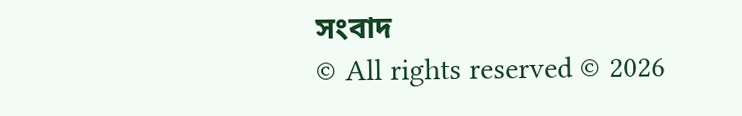সংবাদ
© All rights reserved © 2026